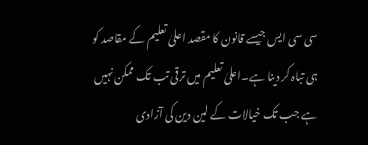سی سی ایس جیسے قانون کا مقصد اعلیٰ تعلیم کے مقاصد کو ہی تباہ کر دینا ہے۔اعلیٰ تعلیم میں ترقی تب تک ممکن نہیں ہے جب تک خیالات کے لین دین کی آزادی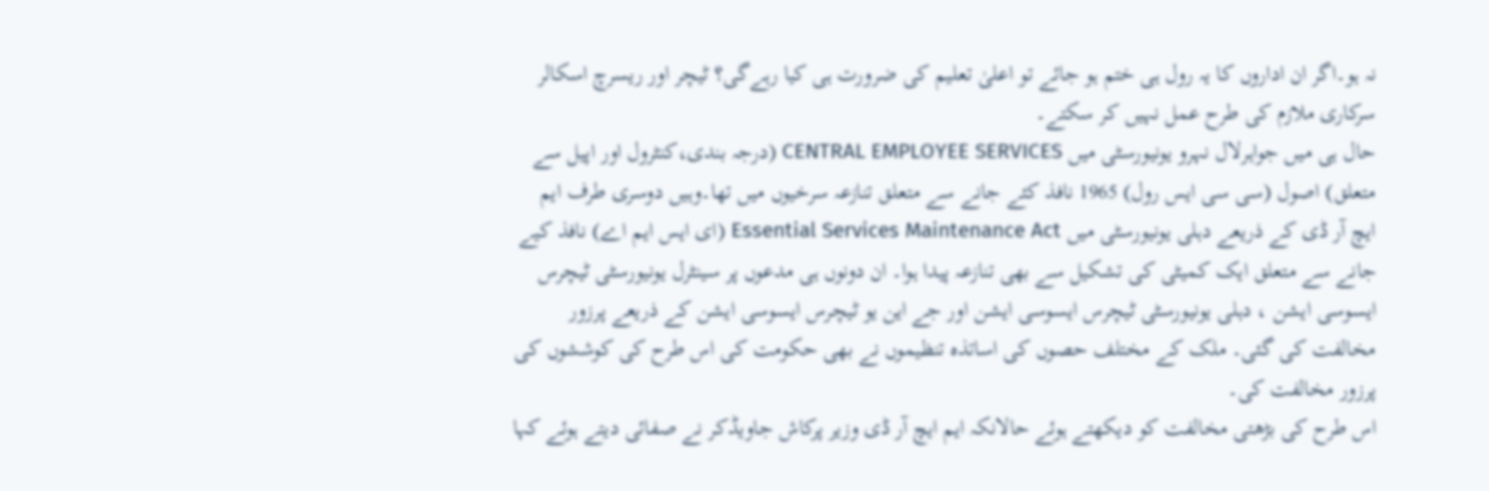نہ ہو۔اگر ان اداروں کا یہ رول ہی ختم ہو جائے تو اعلیٰ تعلیم کی ضرورت ہی کیا رہےگی؟ ٹیچر اور ریسرچ اسکالر سرکاری ملازم کی طرح عمل نہیں کر سکتے۔
حال ہی میں جواہرلال نہرو یونیورسٹی میں CENTRAL EMPLOYEE SERVICES (درجہ بندی،کنٹرول اور اپیل سے متعلق) اصول (سی سی ایس رول) 1965 نافذ کئے جانے سے متعلق تنازعہ سرخیوں میں تھا۔وہیں دوسری طرف ایم ایچ آر ڈی کے ذریعے دہلی یونیورسٹی میں Essential Services Maintenance Act (ای ایس ایم اے) نافذ کیے جانے سے متعلق ایک کمیٹی کی تشکیل سے بھی تنازعہ پیدا ہوا۔ ان دونوں ہی مدعوں پر سینٹرل یونیورسٹی ٹیچرس ایسوسی ایشن ، دہلی یونیورسٹی ٹیچرس ایسوسی ایشن اور جے این یو ٹیچرس ایسوسی ایشن کے ذریعے پرزور مخالفت کی گئی۔ ملک کے مختلف حصوں کی اساتذہ تنظیموں نے بھی حکومت کی اس طرح کی کوششوں کی پرزور مخالفت کی۔
اس طرح کی بڑھتی مخالفت کو دیکھتے ہوئے حالانکہ ایم ایچ آر ڈی وزیر پرکاش جاویڈکر نے صفائی دیتے ہوئے کہا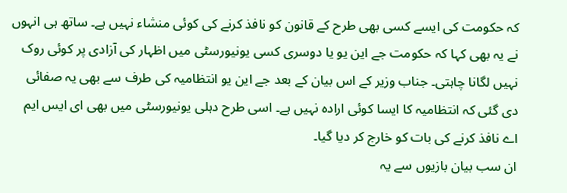کہ حکومت کی ایسے کسی بھی طرح کے قانون کو نافذ کرنے کی کوئی منشاء نہیں ہے۔ ساتھ ہی انہوں نے یہ بھی کہا کہ حکومت جے این یو یا دوسری کسی یونیورسٹی میں اظہار کی آزادی پر کوئی روک نہیں لگانا چاہتی۔ جناب وزیر کے اس بیان کے بعد جے این یو انتظامیہ کی طرف سے بھی یہ صفائی دی گئی کہ انتظامیہ کا ایسا کوئی ارادہ نہیں ہے۔ اسی طرح دہلی یونیورسٹی میں بھی ای ایس ایم اے نافذ کرنے کی بات کو خارج کر دیا گیا۔
ان سب بیان بازیوں سے یہ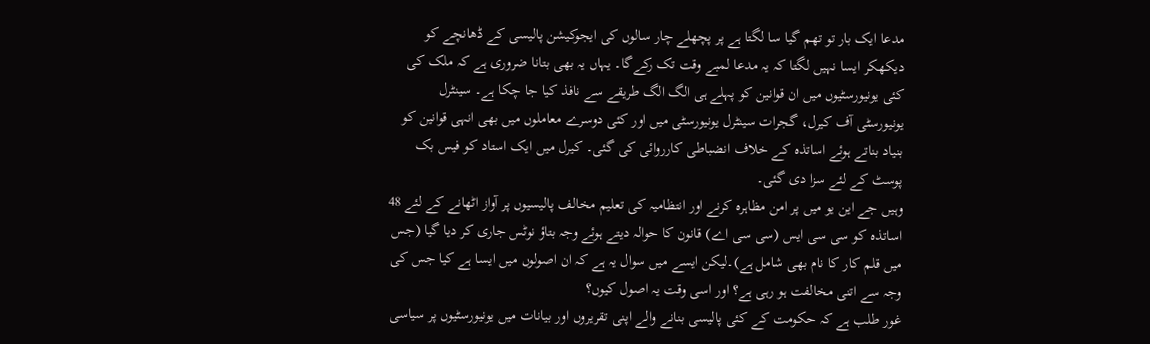مدعا ایک بار تو تھم گیا سا لگتا ہے پر پچھلے چار سالوں کی ایجوکیشن پالیسی کے ڈھانچے کو دیکھکر ایسا نہیں لگتا کہ یہ مدعا لمبے وقت تک رکےگا۔ یہاں یہ بھی بتانا ضروری ہے کہ ملک کی کئی یونیورسٹیوں میں ان قوانین کو پہلے ہی الگ الگ طریقے سے نافذ کیا جا چکا ہے۔ سینٹرل یونیورسٹی آف کیرل، گجرات سینٹرل یونیورسٹی میں اور کئی دوسرے معاملوں میں بھی انہی قوانین کو بنیاد بناتے ہوئے اساتذہ کے خلاف انضباطی کارروائی کی گئی۔ کیرل میں ایک استاد کو فیس بک پوسٹ کے لئے سزا دی گئی۔
وہیں جے این یو میں پر امن مظاہرہ کرنے اور انتظامیہ کی تعلیم مخالف پالیسیوں پر آواز اٹھانے کے لئے 48 اساتذہ کو سی سی ایس (سی سی اے) قانون کا حوالہ دیتے ہوئے وجہ بتاؤ نوٹس جاری کر دیا گیا (جس میں قلم کار کا نام بھی شامل ہے)۔لیکن ایسے میں سوال یہ ہے کہ ان اصولوں میں ایسا ہے کیا جس کی وجہ سے اتنی مخالفت ہو رہی ہے؟ اور اسی وقت یہ اصول کیوں؟
غور طلب ہے کہ حکومت کے کئی پالیسی بنانے والے اپنی تقریروں اور بیانات میں یونیورسٹیوں پر سیاسی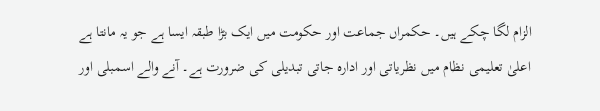الزام لگا چکے ہیں۔ حکمراں جماعت اور حکومت میں ایک بڑا طبقہ ایسا ہے جو یہ مانتا ہے اعلیٰ تعلیمی نظام میں نظریاتی اور ادارہ جاتی تبدیلی کی ضرورت ہے۔ آنے والے اسمبلی اور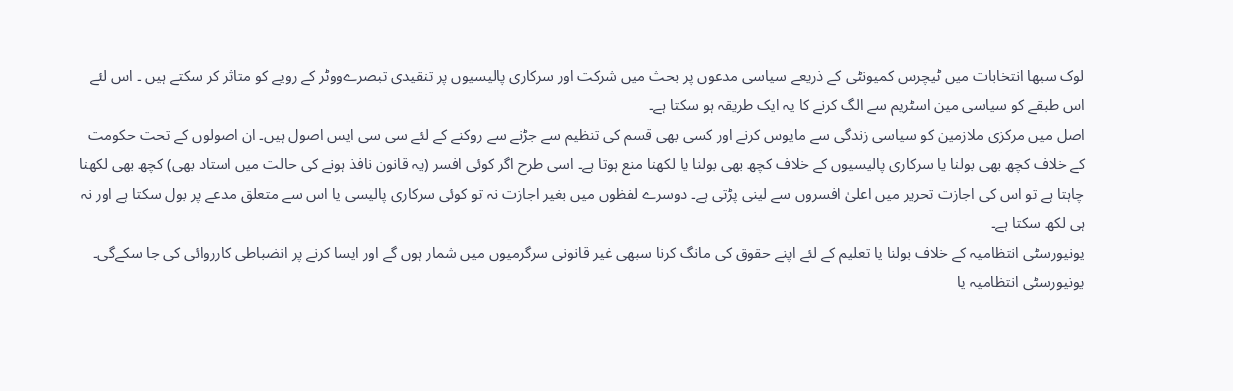لوک سبھا انتخابات میں ٹیچرس کمیونٹی کے ذریعے سیاسی مدعوں پر بحث میں شرکت اور سرکاری پالیسیوں پر تنقیدی تبصرےووٹر کے رویے کو متاثر کر سکتے ہیں ۔ اس لئے اس طبقے کو سیاسی مین اسٹریم سے الگ کرنے کا یہ ایک طریقہ ہو سکتا ہے۔
اصل میں مرکزی ملازمین کو سیاسی زندگی سے مایوس کرنے اور کسی بھی قسم کی تنظیم سے جڑنے سے روکنے کے لئے سی سی ایس اصول ہیں۔ ان اصولوں کے تحت حکومت کے خلاف کچھ بھی بولنا یا سرکاری پالیسیوں کے خلاف کچھ بھی بولنا یا لکھنا منع ہوتا ہے۔ اسی طرح اگر کوئی افسر (یہ قانون نافذ ہونے کی حالت میں استاد بھی) کچھ بھی لکھنا چاہتا ہے تو اس کی اجازت تحریر میں اعلیٰ افسروں سے لینی پڑتی ہے۔ دوسرے لفظوں میں بغیر اجازت نہ تو کوئی سرکاری پالیسی یا اس سے متعلق مدعے پر بول سکتا ہے اور نہ ہی لکھ سکتا ہے۔
یونیورسٹی انتظامیہ کے خلاف بولنا یا تعلیم کے لئے اپنے حقوق کی مانگ کرنا سبھی غیر قانونی سرگرمیوں میں شمار ہوں گے اور ایسا کرنے پر انضباطی کارروائی کی جا سکےگی۔ یونیورسٹی انتظامیہ یا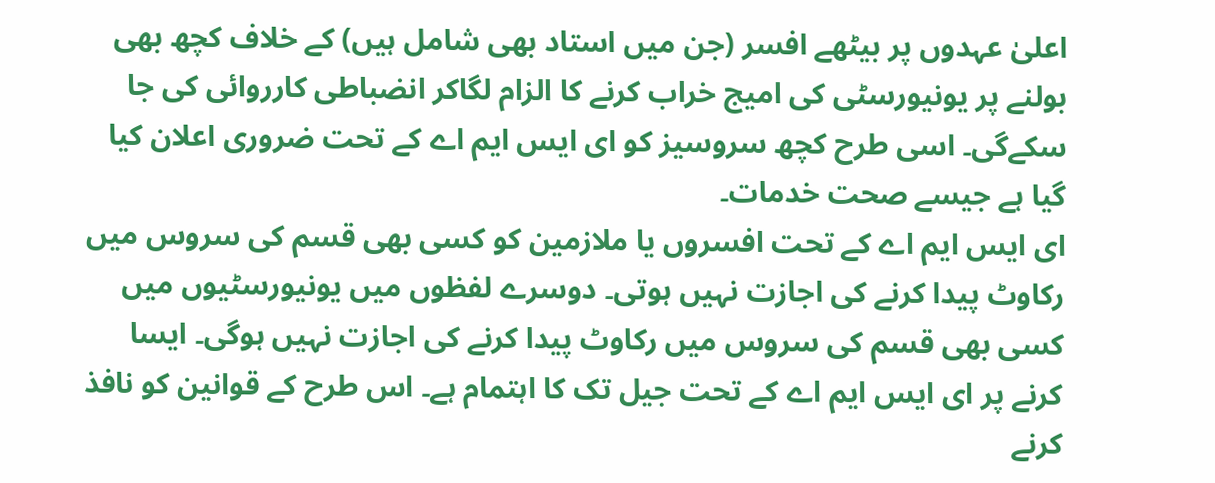اعلیٰ عہدوں پر بیٹھے افسر (جن میں استاد بھی شامل ہیں) کے خلاف کچھ بھی بولنے پر یونیورسٹی کی امیج خراب کرنے کا الزام لگاکر انضباطی کارروائی کی جا سکےگی۔ اسی طرح کچھ سروسیز کو ای ایس ایم اے کے تحت ضروری اعلان کیا گیا ہے جیسے صحت خدمات۔
ای ایس ایم اے کے تحت افسروں یا ملازمین کو کسی بھی قسم کی سروس میں رکاوٹ پیدا کرنے کی اجازت نہیں ہوتی۔ دوسرے لفظوں میں یونیورسٹیوں میں کسی بھی قسم کی سروس میں رکاوٹ پیدا کرنے کی اجازت نہیں ہوگی۔ ایسا کرنے پر ای ایس ایم اے کے تحت جیل تک کا اہتمام ہے۔ اس طرح کے قوانین کو نافذ کرنے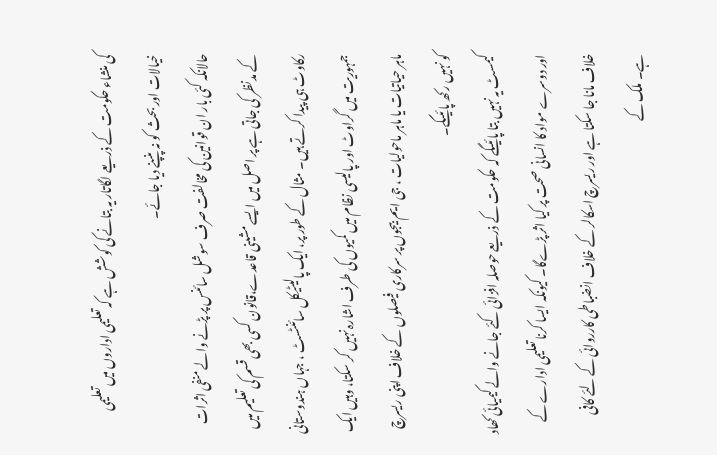کی منشاء حکومت کے ذریعے لگاتار یہ بتانے کی کوشش ہے کہ تعلیمی اداروں میں تعلیمی خیالات اور بحث کو نہ پنپنے دیا جائے۔
حالانکہ کئی بار ان قوانین کی مخالفت صرف سوشل سائنس پر پڑنے والے منفی اثرات کے مدنظر کی جاتی ہے پر اصل میں ایسے مشینی قاعدے،قانون کسی بھی قسم کی تعلیم میں رکاوٹ ہی پیدا کرتے ہیں۔ مثال کے طور پر، ایک پالیٹیکل سائنٹسٹ ، جہاں ہندوستانی جمہوریت میں گراوٹ اور پالیسی نظام میں کمیوں کی طرف اشارہ نہیں کر سکتا، وہیں ایک ماہر حیاتیات یا ماہر ماحولیات ، جی ایم بیجوں پر سرکاری فیصلوں کے خلاف اپنی ریسرچ کو نہیں رکھ پائیںگے۔
کیمسٹ یہ نہیں بتا پائیںگے کہ حکومت کے ذریعے حوصلہ افزائی کئے جانے والے کیمیائی کھاد اور دوسرے مواد کا انسانی صحت پر کیا اثر پڑےگا۔ کیونکہ ایسا کرنا تعلیمی ادارے کے خلاف مانا جا سکتا ہے اور ریسرچ اسکالر کے خلاف انضباطی کارروائی کے لئے کافی ہے۔ ملک کے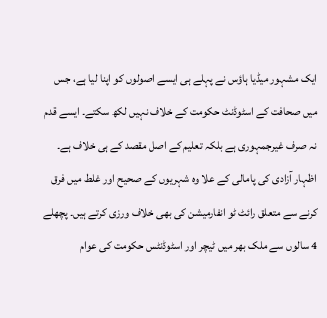ایک مشہور میڈیا ہاؤس نے پہلے ہی ایسے اصولوں کو اپنا لیا ہے، جس میں صحافت کے اسٹوڈنٹ حکومت کے خلاف نہیں لکھ سکتے۔ ایسے قدم نہ صرف غیرجمہوری ہے بلکہ تعلیم کے اصل مقصد کے ہی خلاف ہے۔
اظہار آزادی کی پامالی کے علا وہ شہریوں کے صحیح اور غلط میں فرق کرنے سے متعلق رائٹ ٹو انفارمیشن کی بھی خلاف ورزی کرتے ہیں۔ پچھلے 4 سالوں سے ملک بھر میں ٹیچر اور اسٹوڈنٹس حکومت کی عوام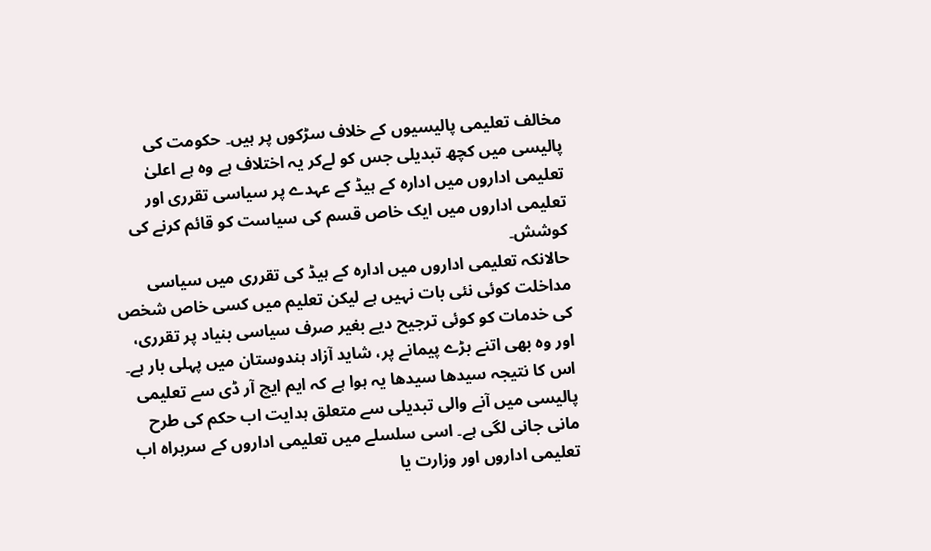مخالف تعلیمی پالیسیوں کے خلاف سڑکوں پر ہیں۔ حکومت کی پالیسی میں کچھ تبدیلی جس کو لےکر یہ اختلاف ہے وہ ہے اعلیٰ تعلیمی اداروں میں ادارہ کے ہیڈ کے عہدے پر سیاسی تقرری اور تعلیمی اداروں میں ایک خاص قسم کی سیاست کو قائم کرنے کی کوشش۔
حالانکہ تعلیمی اداروں میں ادارہ کے ہیڈ کی تقرری میں سیاسی مداخلت کوئی نئی بات نہیں ہے لیکن تعلیم میں کسی خاص شخص کی خدمات کو کوئی ترجیح دیے بغیر صرف سیاسی بنیاد پر تقرری، اور وہ بھی اتنے بڑے پیمانے پر، شاید آزاد ہندوستان میں پہلی بار ہے۔ اس کا نتیجہ سیدھا سیدھا یہ ہوا ہے کہ ایم ایچ آر ڈی سے تعلیمی پالیسی میں آنے والی تبدیلی سے متعلق ہدایت اب حکم کی طرح مانی جانی لگی ہے۔ اسی سلسلے میں تعلیمی اداروں کے سربراہ اب تعلیمی اداروں اور وزارت یا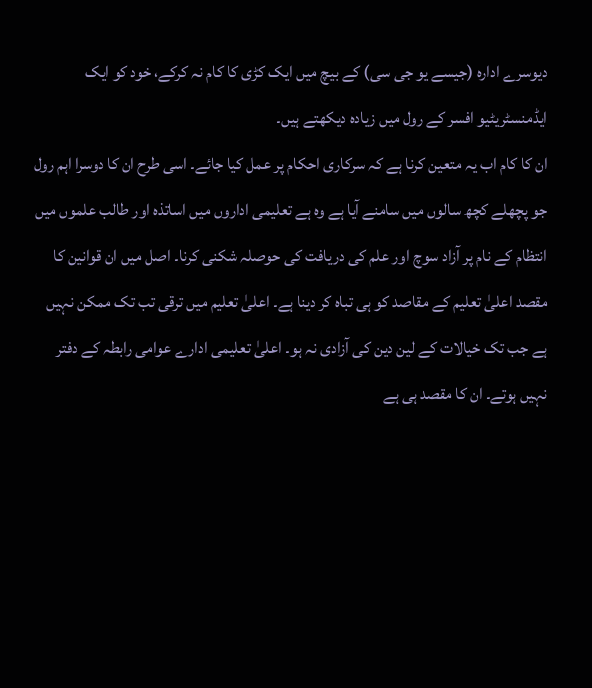دیوسرے ادارہ (جیسے یو جی سی) کے بیچ میں ایک کڑی کا کام نہ کرکے، خود کو ایک ایڈمنسٹریٹیو افسر کے رول میں زیادہ دیکھتے ہیں۔
ان کا کام اب یہ متعین کرنا ہے کہ سرکاری احکام پر عمل کیا جائے۔ اسی طرح ان کا دوسرا اہم رول جو پچھلے کچھ سالوں میں سامنے آیا ہے وہ ہے تعلیمی اداروں میں اساتذہ اور طالب علموں میں انتظام کے نام پر آزاد سوچ اور علم کی دریافت کی حوصلہ شکنی کرنا۔ اصل میں ان قوانین کا مقصد اعلیٰ تعلیم کے مقاصد کو ہی تباہ کر دینا ہے۔ اعلیٰ تعلیم میں ترقی تب تک ممکن نہیں ہے جب تک خیالات کے لین دین کی آزادی نہ ہو۔ اعلیٰ تعلیمی ادارے عوامی رابطہ کے دفتر نہیں ہوتے۔ ان کا مقصد ہی ہے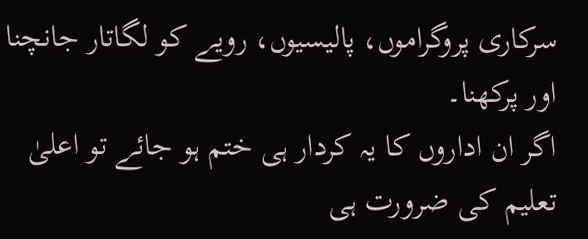سرکاری پروگراموں، پالیسیوں، رویے کو لگاتار جانچنا اور پرکھنا۔
اگر ان اداروں کا یہ کردار ہی ختم ہو جائے تو اعلیٰ تعلیم کی ضرورت ہی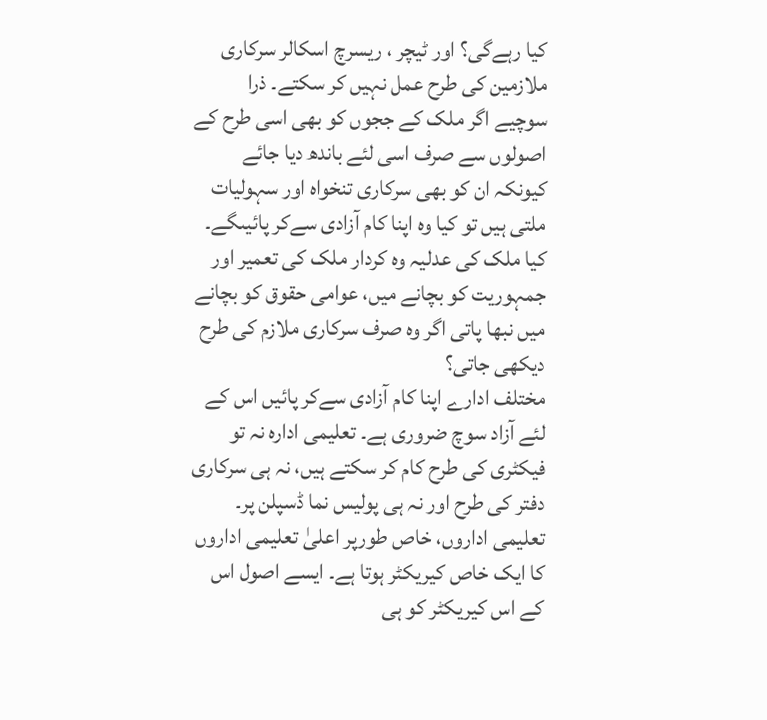کیا رہےگی؟ اور ٹیچر ، ریسرچ اسکالر سرکاری ملازمین کی طرح عمل نہیں کر سکتے۔ ذرا سوچیے اگر ملک کے ججوں کو بھی اسی طرح کے اصولوں سے صرف اسی لئے باندھ دیا جائے کیونکہ ان کو بھی سرکاری تنخواہ اور سہولیات ملتی ہیں تو کیا وہ اپنا کام آزادی سےکر پائیںگے۔ کیا ملک کی عدلیہ وہ کردار ملک کی تعمیر اور جمہوریت کو بچانے میں، عوامی حقوق کو بچانے میں نبھا پاتی اگر وہ صرف سرکاری ملازم کی طرح دیکھی جاتی؟
مختلف ادارے اپنا کام آزادی سےکر پائیں اس کے لئے آزاد سوچ ضروری ہے۔ تعلیمی ادارہ نہ تو فیکٹری کی طرح کام کر سکتے ہیں، نہ ہی سرکاری دفتر کی طرح اور نہ ہی پولیس نما ڈسپلن پر۔ تعلیمی اداروں، خاص طورپر اعلیٰ تعلیمی اداروں کا ایک خاص کیریکٹر ہوتا ہے۔ ایسے اصول اس کے اس کیریکٹر کو ہی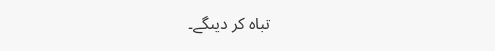تباہ کر دیںگے۔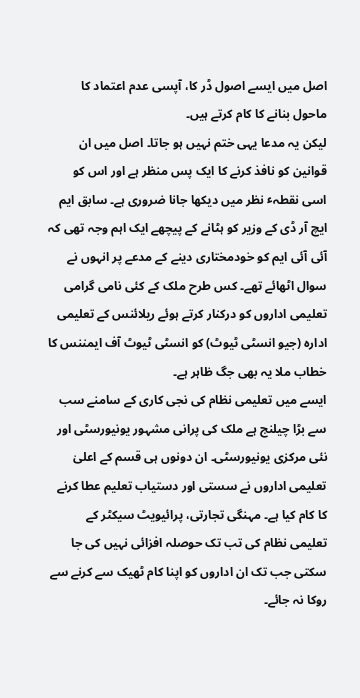اصل میں ایسے اصول ڈر کا، آپسی عدم اعتماد کا ماحول بنانے کا کام کرتے ہیں۔
لیکن یہ مدعا یہی ختم نہیں ہو جاتا۔ اصل میں ان قوانین کو نافذ کرنے کا ایک پس منظر ہے اور اس کو اسی نقطہٴ نظر میں دیکھا جانا ضروری ہے۔ سابق ایم ایچ آر ڈی کے وزیر کو ہٹانے کے پیچھے ایک اہم وجہ تھی کہ آئی آئی ایم کو خودمختاری دینے کے مدعے پر انہوں نے سوال اٹھائے تھے۔ کس طرح ملک کے کئی نامی گرامی تعلیمی اداروں کو درکنار کرتے ہوئے ریلائنس کے تعلیمی ادارہ (جیو انسٹی ٹیوٹ) کو انسٹی ٹیوٹ آف ایمننس کا خطاب ملا یہ بھی جگ ظاہر ہے۔
ایسے میں تعلیمی نظام کی نجی کاری کے سامنے سب سے بڑا چیلنج ہے ملک کی پرانی مشہور یونیورسٹی اور نئی مرکزی یونیورسٹی۔ ان دونوں ہی قسم کے اعلیٰ تعلیمی اداروں نے سستی اور دستیاب تعلیم عطا کرنے کا کام کیا ہے۔ مہنگی تجارتی، پرائیویٹ سیکٹر کے تعلیمی نظام کی تب تک حوصلہ افزائی نہیں کی جا سکتی جب تک ان اداروں کو اپنا کام ٹھیک سے کرنے سے روکا نہ جائے۔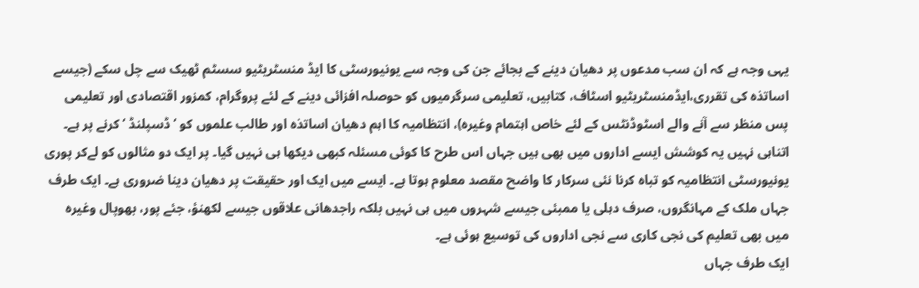یہی وجہ ہے کہ ان سب مدعوں پر دھیان دینے کے بجائے جن کی وجہ سے یونیورسٹی کا ایڈ منسٹریٹیو سسٹم ٹھیک سے چل سکے (جیسے اساتذہ کی تقرری،ایڈمنسٹریٹیو اسٹاف، کتابیں، تعلیمی سرگرمیوں کو حوصلہ افزائی دینے کے لئے پروگرام، کمزور اقتصادی اور تعلیمی پس منظر سے آنے والے اسٹوڈنٹس کے لئے خاص اہتمام وغیرہ)، انتظامیہ کا اہم دھیان اساتذہ اور طالب علموں کو ‘ ڈسپلنڈ ‘ کرنے پر ہے۔
اتناہی نہیں یہ کوشش ایسے اداروں میں بھی ہیں جہاں اس طرح کا کوئی مسئلہ کبھی دیکھا ہی نہیں گیا۔ پر ایک دو مثالوں کو لےکر پوری یونیورسٹی انتظامیہ کو تباہ کرنا نئی سرکار کا واضح مقصد معلوم ہوتا ہے۔ ایسے میں ایک اور حقیقت پر دھیان دینا ضروری ہے۔ ایک طرف جہاں ملک کے مہانگروں، صرف دہلی یا ممبئی جیسے شہروں میں ہی نہیں بلکہ راجدھانی علاقوں جیسے لکھنؤ، جئے پور، بھوپال وغیرہ میں بھی تعلیم کی نجی کاری سے نجی اداروں کی توسیع ہوئی ہے۔
ایک طرف جہاں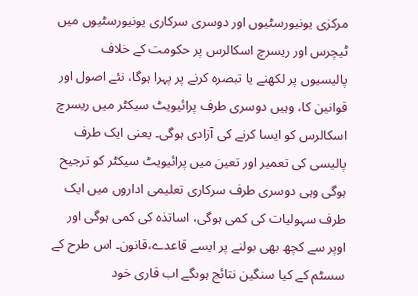مرکزی یونیورسٹیوں اور دوسری سرکاری یونیورسٹیوں میں ٹیچرس اور ریسرچ اسکالرس پر حکومت کے خلاف پالیسیوں پر لکھنے یا تبصرہ کرنے پر پہرا ہوگا، نئے اصول اور قوانین کا، وہیں دوسری طرف پرائیویٹ سیکٹر میں ریسرچ اسکالرس کو ایسا کرنے کی آزادی ہوگی۔ یعنی ایک طرف پالیسی کی تعمیر اور تعین میں پرائیویٹ سیکٹر کو ترجیح ہوگی وہی دوسری طرف سرکاری تعلیمی اداروں میں ایک طرف سہولیات کی کمی ہوگی، اساتذہ کی کمی ہوگی اور اوپر سے کچھ بھی بولنے پر ایسے قاعدے،قانون۔ اس طرح کے سسٹم کے کیا سنگین نتائج ہوںگے اب قاری خود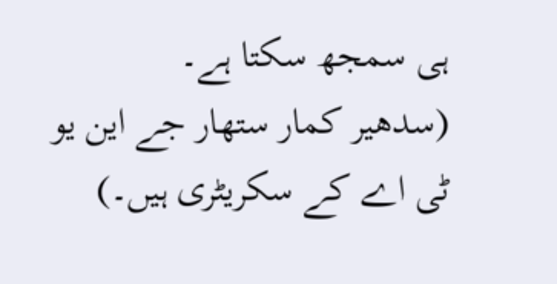ہی سمجھ سکتا ہے۔
(سدھیر کمار ستھار جے این یو ٹی اے کے سکریٹری ہیں۔)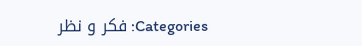Categories: فکر و نظر